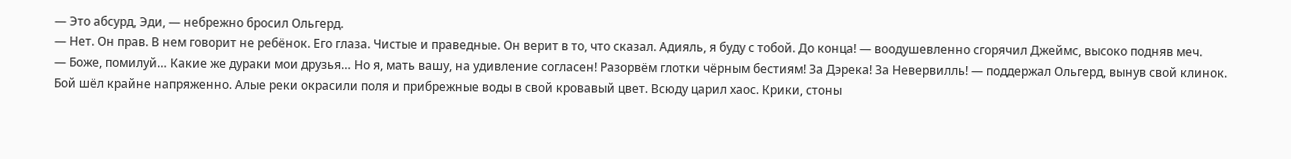— Это абсурд, Эди, — небрежно бросил Ольгерд.
— Нет. Он прав. В нем говорит не ребёнок. Его глаза. Чистые и праведные. Он верит в то, что сказал. Адияль, я буду с тобой. До конца! — воодушевленно сгорячил Джеймс, высоко подняв меч.
— Боже, помилуй… Какие же дураки мои друзья… Но я, мать вашу, на удивление согласен! Разорвём глотки чёрным бестиям! За Дэрека! За Невервилль! — поддержал Ольгерд, вынув свой клинок.
Бой шёл крайне напряженно. Алые реки окрасили поля и прибрежные воды в свой кровавый цвет. Всюду царил хаос. Крики, стоны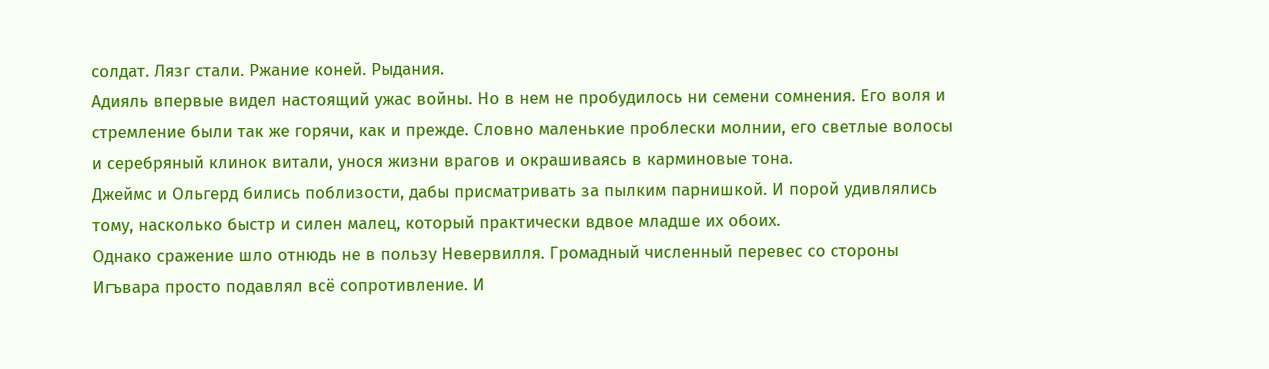солдат. Лязг стали. Ржание коней. Рыдания.
Адияль впервые видел настоящий ужас войны. Но в нем не пробудилось ни семени сомнения. Его воля и стремление были так же горячи, как и прежде. Словно маленькие проблески молнии, его светлые волосы и серебряный клинок витали, унося жизни врагов и окрашиваясь в карминовые тона.
Джеймс и Ольгерд бились поблизости, дабы присматривать за пылким парнишкой. И порой удивлялись тому, насколько быстр и силен малец, который практически вдвое младше их обоих.
Однако сражение шло отнюдь не в пользу Невервилля. Громадный численный перевес со стороны Игъвара просто подавлял всё сопротивление. И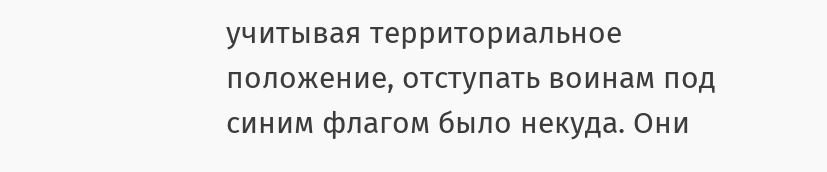учитывая территориальное положение, отступать воинам под синим флагом было некуда. Они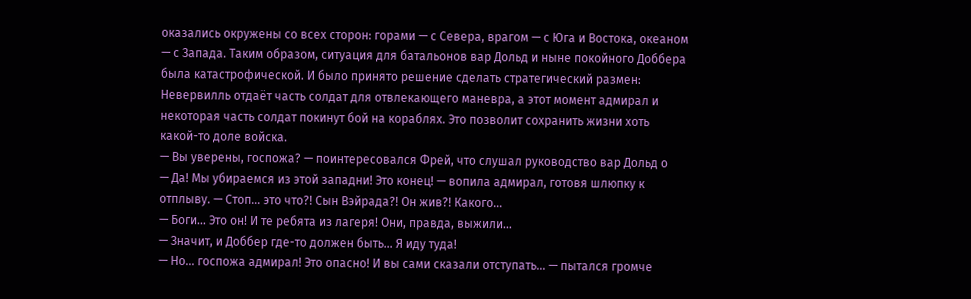оказались окружены со всех сторон: горами — с Севера, врагом — с Юга и Востока, океаном — с Запада. Таким образом, ситуация для батальонов вар Дольд и ныне покойного Доббера была катастрофической. И было принято решение сделать стратегический размен: Невервилль отдаёт часть солдат для отвлекающего маневра, а этот момент адмирал и некоторая часть солдат покинут бой на кораблях. Это позволит сохранить жизни хоть какой-то доле войска.
— Вы уверены, госпожа? — поинтересовался Фрей, что слушал руководство вар Дольд о
— Да! Мы убираемся из этой западни! Это конец! — вопила адмирал, готовя шлюпку к отплыву. — Стоп… это что?! Сын Вэйрада?! Он жив?! Какого…
— Боги… Это он! И те ребята из лагеря! Они, правда, выжили…
— Значит, и Доббер где-то должен быть… Я иду туда!
— Но… госпожа адмирал! Это опасно! И вы сами сказали отступать… — пытался громче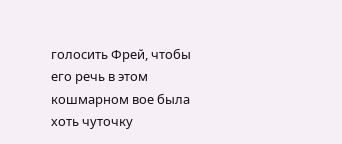голосить Фрей, чтобы его речь в этом кошмарном вое была хоть чуточку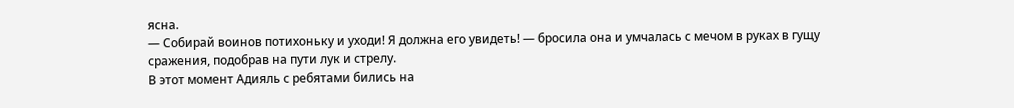ясна.
— Собирай воинов потихоньку и уходи! Я должна его увидеть! — бросила она и умчалась с мечом в руках в гущу сражения, подобрав на пути лук и стрелу.
В этот момент Адияль с ребятами бились на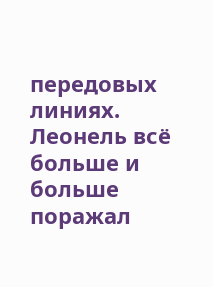передовых линиях. Леонель всё больше и больше поражал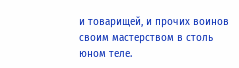и товарищей, и прочих воинов своим мастерством в столь юном теле.